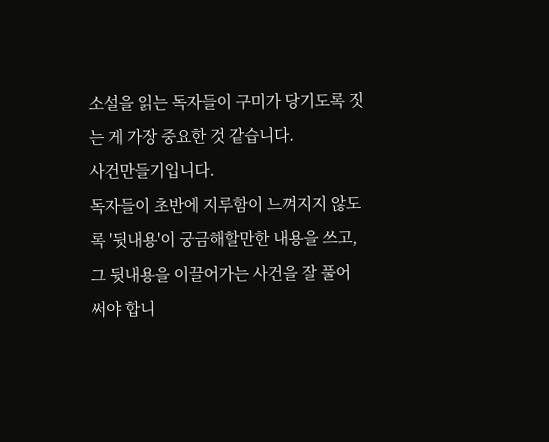소설을 읽는 독자들이 구미가 당기도록 짓는 게 가장 중요한 것 같습니다.
사건만들기입니다.
독자들이 초반에 지루함이 느껴지지 않도록 '뒷내용'이 궁금해할만한 내용을 쓰고,
그 뒷내용을 이끌어가는 사건을 잘 풀어 써야 합니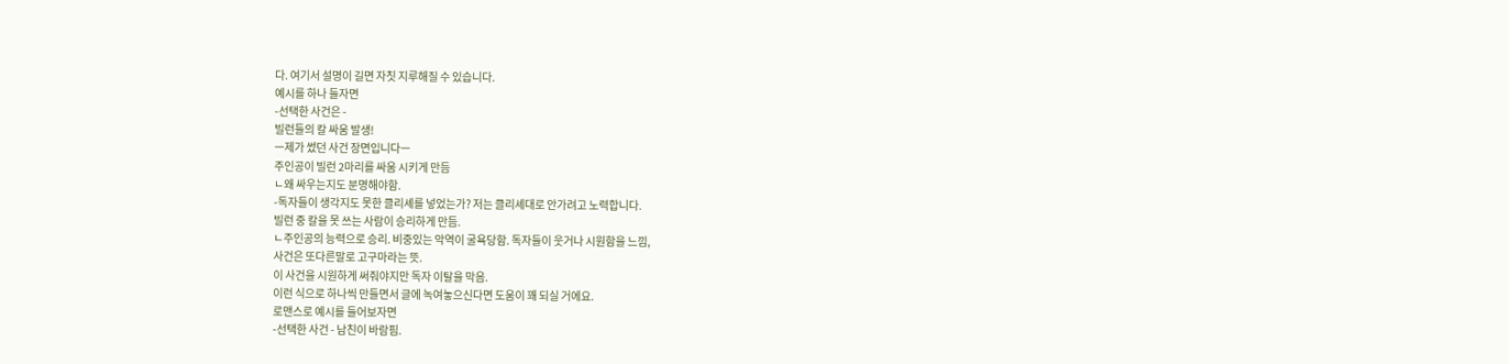다. 여기서 설명이 길면 자칫 지루해질 수 있습니다.
예시를 하나 들자면
-선택한 사건은 -
빌런들의 칼 싸움 발생!
ㅡ제가 썼던 사건 장면입니다ㅡ
주인공이 빌런 2마리를 싸움 시키게 만듬
ㄴ왜 싸우는지도 분명해야함.
-독자들이 생각지도 못한 클리셰를 넣었는가? 저는 클리셰대로 안가려고 노력합니다.
빌런 중 칼을 못 쓰는 사람이 승리하게 만듬.
ㄴ주인공의 능력으로 승리. 비중있는 악역이 굴욕당함. 독자들이 웃거나 시원함을 느낌,
사건은 또다른말로 고구마라는 뜻.
이 사건을 시원하게 써줘야지만 독자 이탈을 막음.
이런 식으로 하나씩 만들면서 글에 녹여놓으신다면 도움이 꽤 되실 거에요.
로맨스로 예시를 들어보자면
-선택한 사건 - 남친이 바람핌.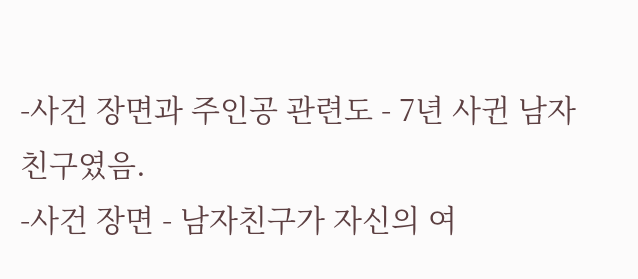-사건 장면과 주인공 관련도 - 7년 사귄 남자친구였음.
-사건 장면 - 남자친구가 자신의 여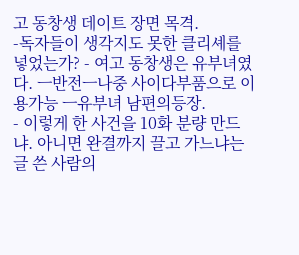고 동창생 데이트 장면 목격.
-독자들이 생각지도 못한 클리셰를 넣었는가? - 여고 동창생은 유부녀였다. ㅡ반전ㅡ나중 사이다부품으로 이용가능 ㅡ유부녀 남편의등장.
- 이렇게 한 사건을 10화 분량 만드냐. 아니면 완결까지 끌고 가느냐는 글 쓴 사람의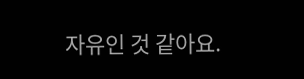자유인 것 같아요.